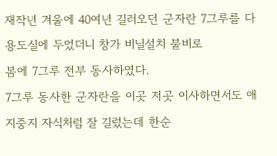재작년 겨울에 40여년 길러오던 군자란 7그루를 다용도실에 두었더니 창가 비닐설치 불비로
봄에 7그루 전부 동사하였다.
7그루 동사한 군자란을 이곳 저곳 이사하면서도 애지중지 자식처럼 잘 길렀는데 한순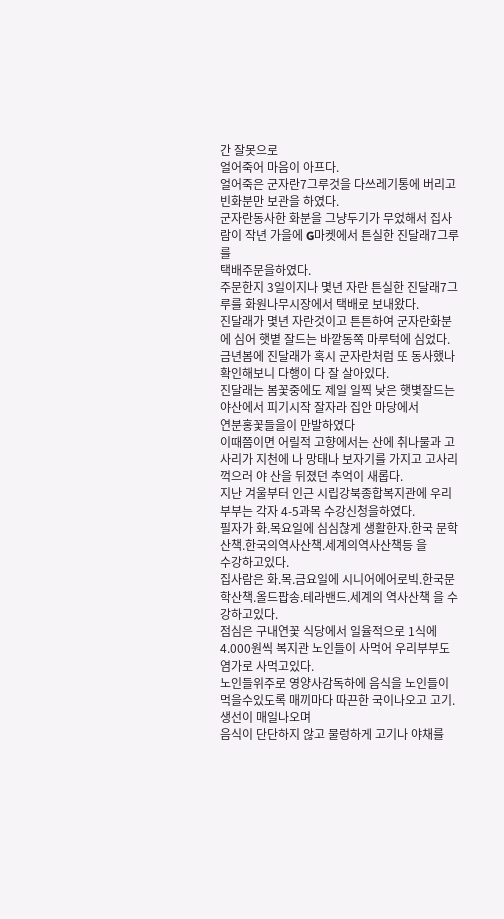간 잘못으로
얼어죽어 마음이 아프다.
얼어죽은 군자란7그루것을 다쓰레기통에 버리고 빈화분만 보관을 하였다.
군자란동사한 화분을 그냥두기가 무었해서 집사람이 작년 가을에 G마켓에서 튼실한 진달래7그루를
택배주문을하였다.
주문한지 3일이지나 몇년 자란 튼실한 진달래7그루를 화원나무시장에서 택배로 보내왔다.
진달래가 몇년 자란것이고 튼튼하여 군자란화분에 심어 햇볕 잘드는 바깥동쪽 마루턱에 심었다.
금년봄에 진달래가 혹시 군자란처럼 또 동사했나 확인해보니 다행이 다 잘 살아있다.
진달래는 봄꽃중에도 제일 일찍 낮은 햇볓잘드는 야산에서 피기시작 잘자라 집안 마당에서
연분홍꽃들을이 만발하였다
이때쯤이면 어릴적 고향에서는 산에 취나물과 고사리가 지천에 나 망태나 보자기를 가지고 고사리
꺽으러 야 산을 뒤졌던 추억이 새롭다.
지난 겨울부터 인근 시립강북종합복지관에 우리부부는 각자 4-5과목 수강신청을하였다.
필자가 화.목요일에 심심찮게 생활한자.한국 문학산책.한국의역사산책.세계의역사산책등 을
수강하고있다.
집사람은 화.목.금요일에 시니어에어로빅.한국문학산책.올드팝송.테라밴드.세계의 역사산책 을 수강하고있다.
점심은 구내연꽃 식당에서 일율적으로 1식에4.000원씩 복지관 노인들이 사먹어 우리부부도 염가로 사먹고있다.
노인들위주로 영양사감독하에 음식을 노인들이 먹을수있도록 매끼마다 따끈한 국이나오고 고기.생선이 매일나오며
음식이 단단하지 않고 물렁하게 고기나 야채를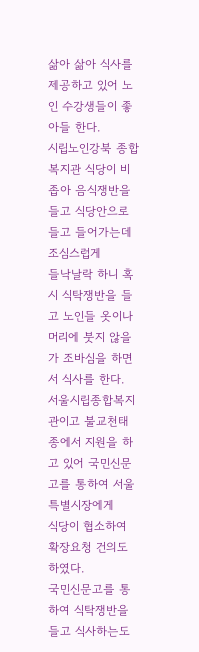삶아 삶아 식사를 제공하고 있어 노인 수강생들이 좋아들 한다.
시립노인강북 종합복지관 식당이 비좁아 음식쟁반을 들고 식당안으로 들고 들어가는데 조심스럽게
들낙날락 하니 혹시 식탁쟁반을 들고 노인들 옷이나 머리에 붓지 않을가 조바심을 하면서 식사를 한다.
서울시립종합복지관이고 불교천태종에서 지원을 하고 있어 국민신문고를 통하여 서울특별시장에게
식당이 협소하여 확장요청 건의도 하였다.
국민신문고를 통하여 식탁쟁반을 들고 식사하는도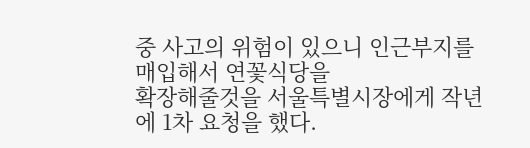중 사고의 위험이 있으니 인근부지를 매입해서 연꽃식당을
확장해줄것을 서울특별시장에게 작년에 1차 요청을 했다.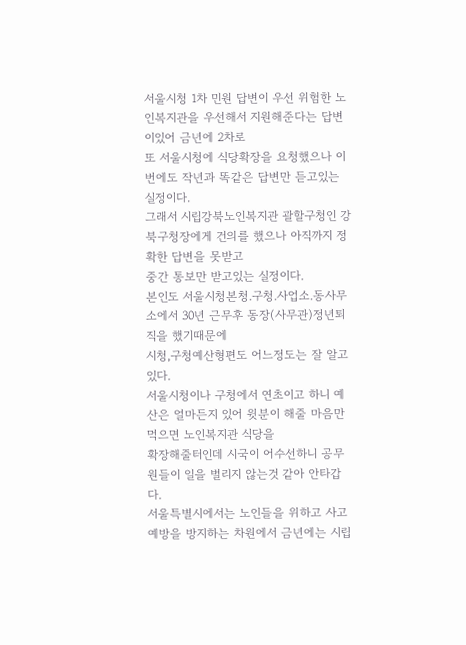서울시청 1차 민원 답변이 우선 위험한 노인복지관을 우선해서 지원해준다는 답변이있어 금년에 2차로
또 서울시청에 식당확장을 요청했으나 이번에도 작년과 똑같은 답변만 듣고있는 실정이다.
그래서 시립강북노인복지관 괄할구청인 강북구청장에게 건의를 했으나 아직까지 정확한 답변을 못받고
중간 통보만 받고있는 실정이다.
본인도 서울시청본청.구청.사업소.동사무소에서 30년 근무후 동장(사무관)정년퇴직을 했기때문에
시청,구청예산형편도 어느정도는 잘 알고 있다.
서울시청이나 구청에서 연초이고 하니 예산은 얼마든지 있어 윗분이 해줄 마음만 먹으면 노인복지관 식당을
확장해줄터인데 시국이 어수선하니 공무원들이 일을 벌리지 않는것 같아 안타갑다.
서울특별시에서는 노인들을 위하고 사고예방을 방지하는 차원에서 금년에는 시립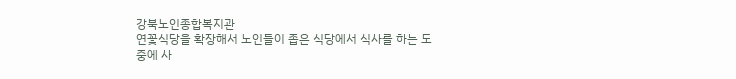강북노인종합복지관
연꽃식당을 확장해서 노인들이 좁은 식당에서 식사를 하는 도중에 사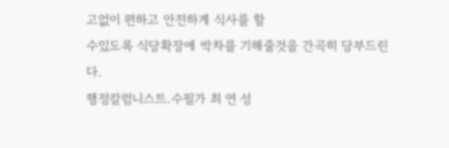고없이 편하고 안전하게 식사를 할
수있도록 식당확장에 박차를 기해줄것을 간곡히 당부드린다.
행정칼럼니스트.수필가 최 연 성